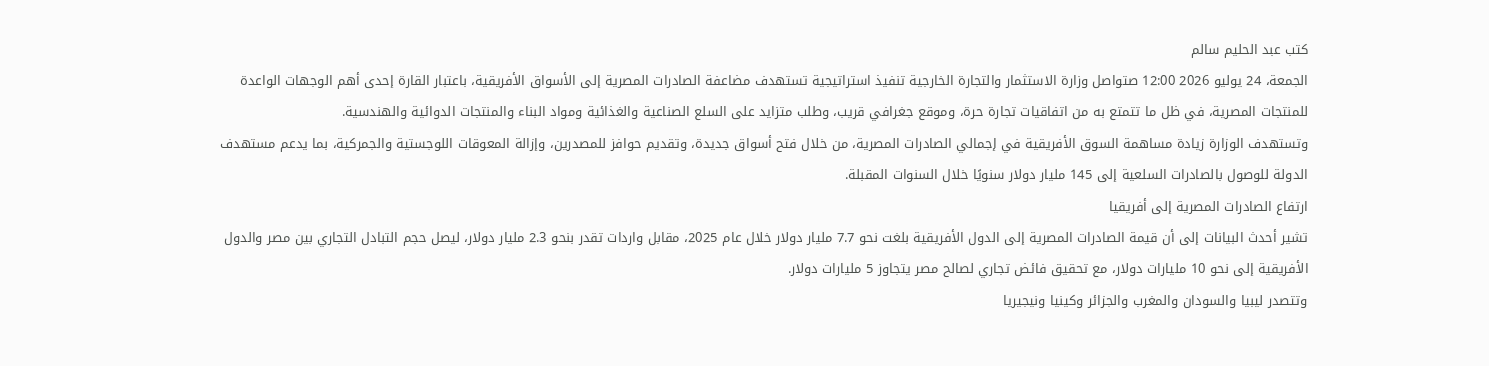كتب عبد الحليم سالم
الجمعة، 24 يوليو 2026 12:00 صتواصل وزارة الاستثمار والتجارة الخارجية تنفيذ استراتيجية تستهدف مضاعفة الصادرات المصرية إلى الأسواق الأفريقية، باعتبار القارة إحدى أهم الوجهات الواعدة للمنتجات المصرية، في ظل ما تتمتع به من اتفاقيات تجارة حرة، وموقع جغرافي قريب، وطلب متزايد على السلع الصناعية والغذائية ومواد البناء والمنتجات الدوائية والهندسية.
وتستهدف الوزارة زيادة مساهمة السوق الأفريقية في إجمالي الصادرات المصرية، من خلال فتح أسواق جديدة، وتقديم حوافز للمصدرين، وإزالة المعوقات اللوجستية والجمركية، بما يدعم مستهدف الدولة للوصول بالصادرات السلعية إلى 145 مليار دولار سنويًا خلال السنوات المقبلة.
ارتفاع الصادرات المصرية إلى أفريقيا
تشير أحدث البيانات إلى أن قيمة الصادرات المصرية إلى الدول الأفريقية بلغت نحو 7.7 مليار دولار خلال عام 2025، مقابل واردات تقدر بنحو 2.3 مليار دولار، ليصل حجم التبادل التجاري بين مصر والدول الأفريقية إلى نحو 10 مليارات دولار، مع تحقيق فائض تجاري لصالح مصر يتجاوز 5 مليارات دولار.
وتتصدر ليبيا والسودان والمغرب والجزائر وكينيا ونيجيريا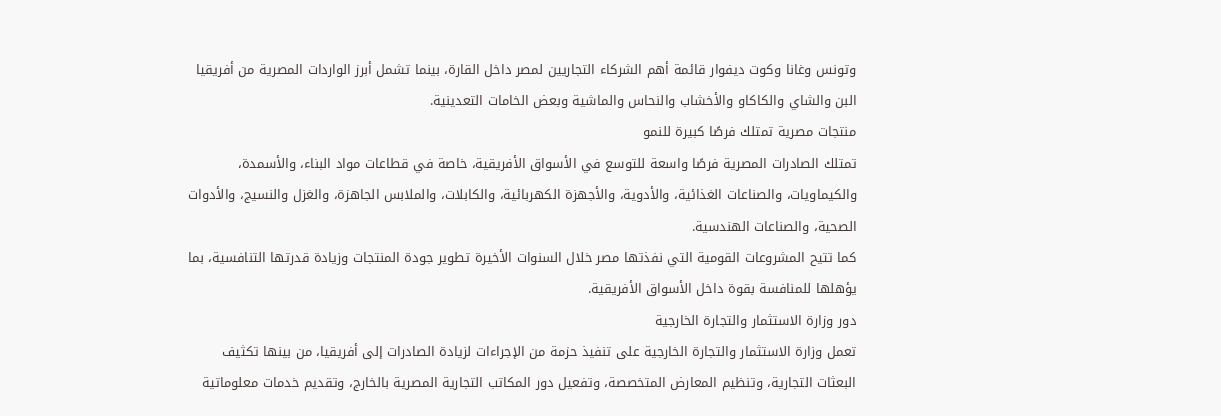وتونس وغانا وكوت ديفوار قائمة أهم الشركاء التجاريين لمصر داخل القارة، بينما تشمل أبرز الواردات المصرية من أفريقيا البن والشاي والكاكاو والأخشاب والنحاس والماشية وبعض الخامات التعدينية.
منتجات مصرية تمتلك فرصًا كبيرة للنمو
تمتلك الصادرات المصرية فرصًا واسعة للتوسع في الأسواق الأفريقية، خاصة في قطاعات مواد البناء، والأسمدة، والكيماويات، والصناعات الغذائية، والأدوية، والأجهزة الكهربائية، والكابلات، والملابس الجاهزة، والغزل والنسيج، والأدوات الصحية، والصناعات الهندسية.
كما تتيح المشروعات القومية التي نفذتها مصر خلال السنوات الأخيرة تطوير جودة المنتجات وزيادة قدرتها التنافسية، بما يؤهلها للمنافسة بقوة داخل الأسواق الأفريقية.
دور وزارة الاستثمار والتجارة الخارجية
تعمل وزارة الاستثمار والتجارة الخارجية على تنفيذ حزمة من الإجراءات لزيادة الصادرات إلى أفريقيا، من بينها تكثيف البعثات التجارية، وتنظيم المعارض المتخصصة، وتفعيل دور المكاتب التجارية المصرية بالخارج، وتقديم خدمات معلوماتية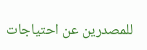للمصدرين عن احتياجات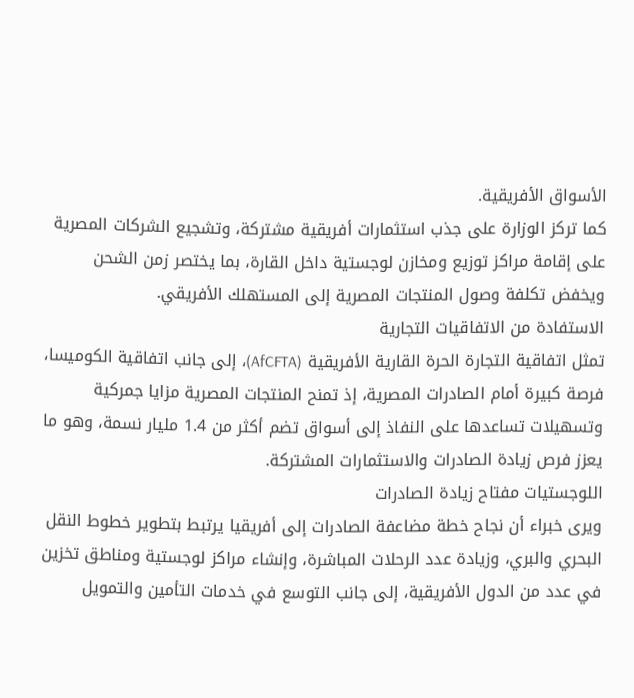الأسواق الأفريقية.
كما تركز الوزارة على جذب استثمارات أفريقية مشتركة، وتشجيع الشركات المصرية على إقامة مراكز توزيع ومخازن لوجستية داخل القارة، بما يختصر زمن الشحن ويخفض تكلفة وصول المنتجات المصرية إلى المستهلك الأفريقي.
الاستفادة من الاتفاقيات التجارية
تمثل اتفاقية التجارة الحرة القارية الأفريقية (AfCFTA)، إلى جانب اتفاقية الكوميسا، فرصة كبيرة أمام الصادرات المصرية، إذ تمنح المنتجات المصرية مزايا جمركية وتسهيلات تساعدها على النفاذ إلى أسواق تضم أكثر من 1.4 مليار نسمة، وهو ما يعزز فرص زيادة الصادرات والاستثمارات المشتركة.
اللوجستيات مفتاح زيادة الصادرات
ويرى خبراء أن نجاح خطة مضاعفة الصادرات إلى أفريقيا يرتبط بتطوير خطوط النقل البحري والبري، وزيادة عدد الرحلات المباشرة، وإنشاء مراكز لوجستية ومناطق تخزين في عدد من الدول الأفريقية، إلى جانب التوسع في خدمات التأمين والتمويل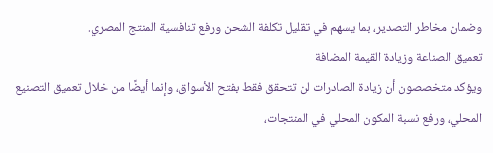وضمان مخاطر التصدير، بما يسهم في تقليل تكلفة الشحن ورفع تنافسية المنتج المصري.
تعميق الصناعة وزيادة القيمة المضافة
ويؤكد متخصصون أن زيادة الصادرات لن تتحقق فقط بفتح الأسواق، وإنما أيضًا من خلال تعميق التصنيع المحلي، ورفع نسبة المكون المحلي في المنتجات،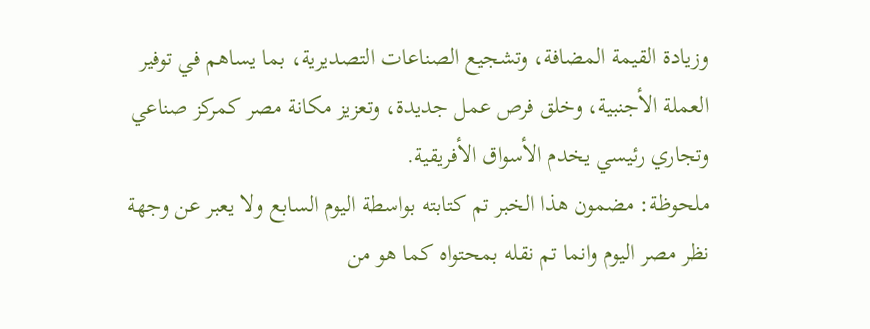وزيادة القيمة المضافة، وتشجيع الصناعات التصديرية، بما يساهم في توفير العملة الأجنبية، وخلق فرص عمل جديدة، وتعزيز مكانة مصر كمركز صناعي وتجاري رئيسي يخدم الأسواق الأفريقية.
ملحوظة: مضمون هذا الخبر تم كتابته بواسطة اليوم السابع ولا يعبر عن وجهة نظر مصر اليوم وانما تم نقله بمحتواه كما هو من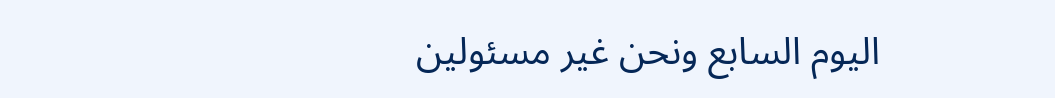اليوم السابع ونحن غير مسئولين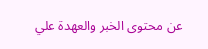عن محتوى الخبر والعهدة علي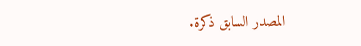المصدر السابق ذكرة.